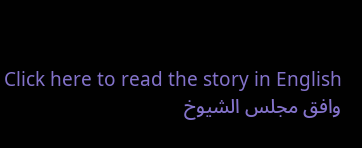Click here to read the story in English
وافق مجلس الشيوخ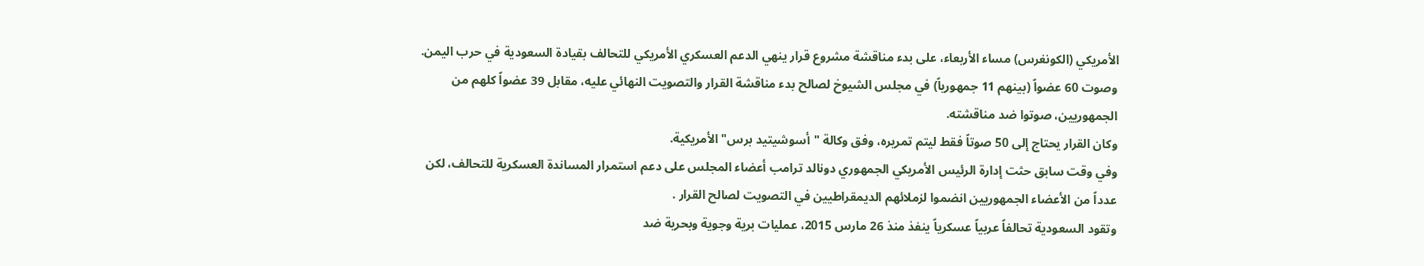الأمريكي (الكونغرس) مساء الأربعاء، على بدء مناقشة مشروع قرار ينهي الدعم العسكري الأمريكي للتحالف بقيادة السعودية في حرب اليمن.
وصوت 60 عضواً (بينهم 11 جمهورياً) في مجلس الشيوخ لصالح بدء مناقشة القرار والتصويت النهائي عليه، مقابل 39 عضواً كلهم من الجمهوريين، صوتوا ضد مناقشته.
وكان القرار يحتاج إلى 50 صوتاً فقط ليتم تمريره، وفق وكالة "أسوشيتيد برس" الأمريكية.
وفي وقت سابق حثت إدارة الرئيس الأمريكي الجمهوري دونالد ترامب أعضاء المجلس على دعم استمرار المساندة العسكرية للتحالف، لكن عدداً من الأعضاء الجمهوريين انضموا لزملائهم الديمقراطيين في التصويت لصالح القرار .
وتقود السعودية تحالفاً عربياً عسكرياً ينفذ منذ 26 مارس 2015، عمليات برية وجوية وبحرية ضد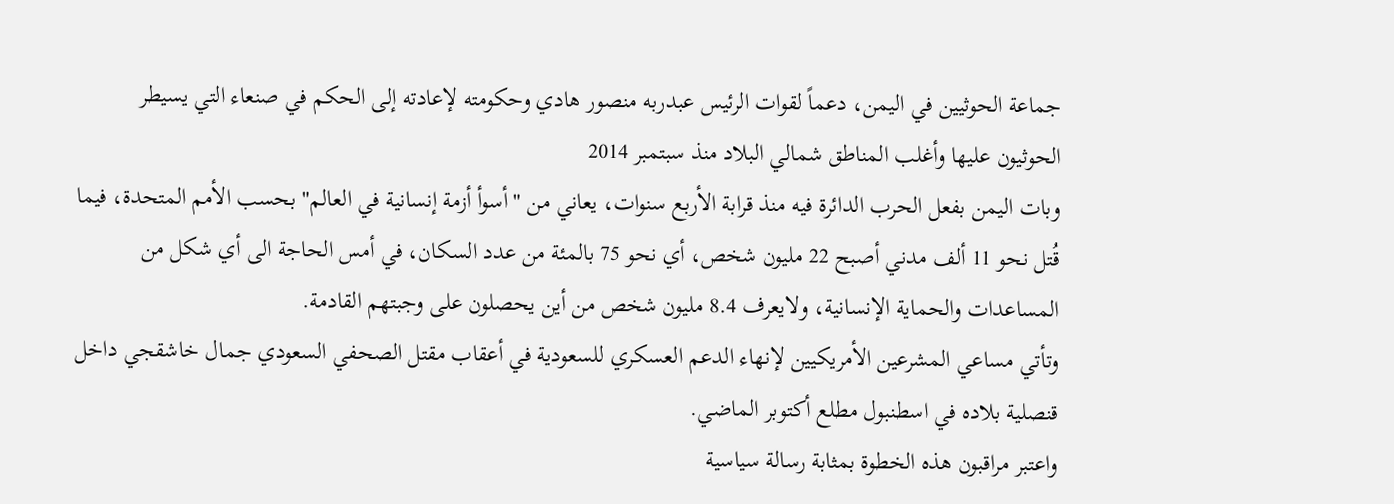جماعة الحوثيين في اليمن، دعماً لقوات الرئيس عبدربه منصور هادي وحكومته لإعادته إلى الحكم في صنعاء التي يسيطر الحوثيون عليها وأغلب المناطق شمالي البلاد منذ سبتمبر 2014
وبات اليمن بفعل الحرب الدائرة فيه منذ قرابة الأربع سنوات، يعاني من "أسوأ أزمة إنسانية في العالم" بحسب الأمم المتحدة، فيما قُتل نحو 11 ألف مدني أصبح 22 مليون شخص، أي نحو 75 بالمئة من عدد السكان، في أمس الحاجة الى أي شكل من المساعدات والحماية الإنسانية، ولايعرف 8.4 مليون شخص من أين يحصلون على وجبتهم القادمة.
وتأتي مساعي المشرعين الأمريكيين لإنهاء الدعم العسكري للسعودية في أعقاب مقتل الصحفي السعودي جمال خاشقجي داخل قنصلية بلاده في اسطنبول مطلع أكتوبر الماضي.
واعتبر مراقبون هذه الخطوة بمثابة رسالة سياسية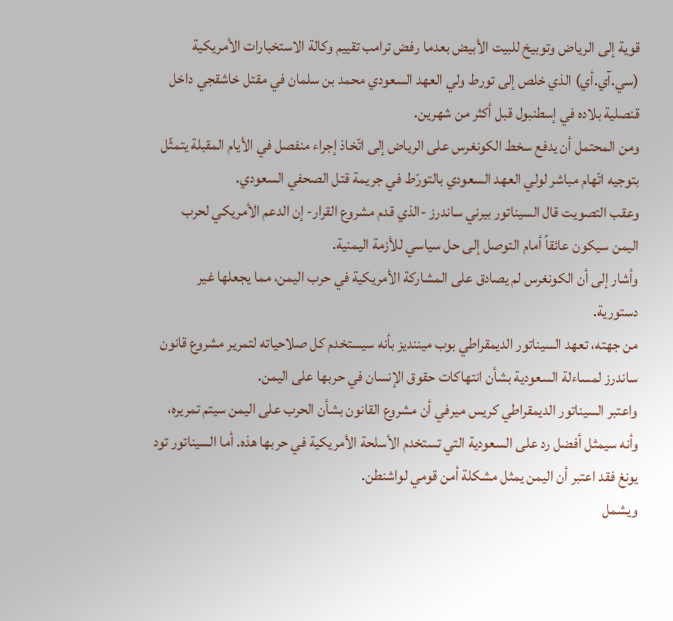قوية إلى الرياض وتوبيخ للبيت الأبيض بعدما رفض ترامب تقييم وكالة الاستخبارات الأمريكية (سي.آي.أي) الذي خلص إلى تورط ولي العهد السعودي محمد بن سلمان في مقتل خاشقجي داخل قنصلية بلاده في إسطنبول قبل أكثر من شهرين.
ومن المحتمل أن يدفع سخط الكونغرس على الرياض إلى اتّخاذ إجراء منفصل في الأيام المقبلة يتمثّل بتوجيه اتّهام مباشر لولي العهد السعودي بالتورّط في جريمة قتل الصحفي السعودي.
وعقب التصويت قال السيناتور بيرني ساندرز -الذي قدم مشروع القرار- إن الدعم الأمريكي لحرب اليمن سيكون عائقاً أمام التوصل إلى حل سياسي للأزمة اليمنية.
وأشار إلى أن الكونغرس لم يصادق على المشاركة الأمريكية في حرب اليمن، مما يجعلها غير دستورية.
من جهته، تعهد السيناتور الديمقراطي بوب ميننديز بأنه سيستخدم كل صلاحياته لتمرير مشروع قانون ساندرز لمساءلة السعودية بشأن انتهاكات حقوق الإنسان في حربها على اليمن.
واعتبر السيناتور الديمقراطي كريس ميرفي أن مشروع القانون بشأن الحرب على اليمن سيتم تمريره، وأنه سيمثل أفضل رد على السعودية التي تستخدم الأسلحة الأمريكية في حربها هذه. أما السيناتور تود يونغ فقد اعتبر أن اليمن يمثل مشكلة أمن قومي لواشنطن.
ويشمل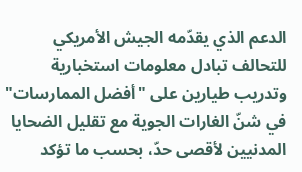الدعم الذي يقدّمه الجيش الأمريكي للتحالف تبادل معلومات استخبارية وتدريب طيارين على "أفضل الممارسات" في شنّ الغارات الجوية مع تقليل الضحايا المدنيين لأقصى حدّ، بحسب ما تؤكد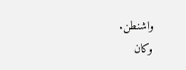واشنطن.
وكان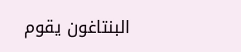البنتاغون يقوم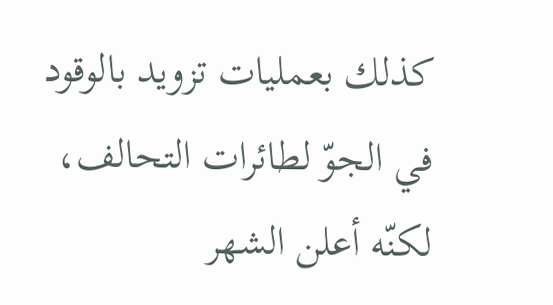كذلك بعمليات تزويد بالوقود في الجوّ لطائرات التحالف، لكنّه أعلن الشهر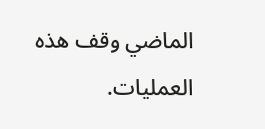الماضي وقف هذه العمليات.